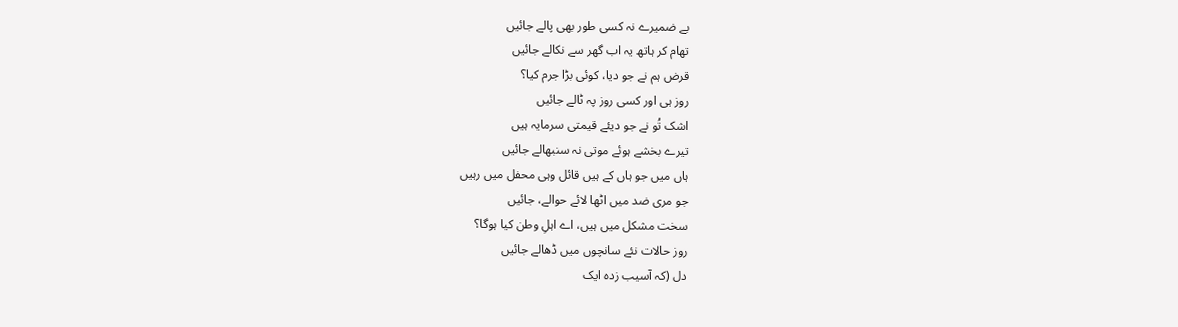بے ضمیرے نہ کسی طور بھی پالے جائیں
تھام کر ہاتھ یہ اب گھر سے نکالے جائیں
قرض ہم نے جو دیا، کوئی بڑا جرم کیا؟
روز ہی اور کسی روز پہ ٹالے جائیں
اشک تُو نے جو دیئے قیمتی سرمایہ ہیں
تیرے بخشے ہوئے موتی نہ سنبھالے جائیں
ہاں میں جو ہاں کے ہیں قائل وہی محفل میں رہیں
جو مری ضد میں اٹھا لائے حوالے، جائیں
سخت مشکل میں ہیں، اے اہلِ وطن کیا ہوگا؟
روز حالات نئے سانچوں میں ڈھالے جائیں
دل (کہ آسیب زدہ ایک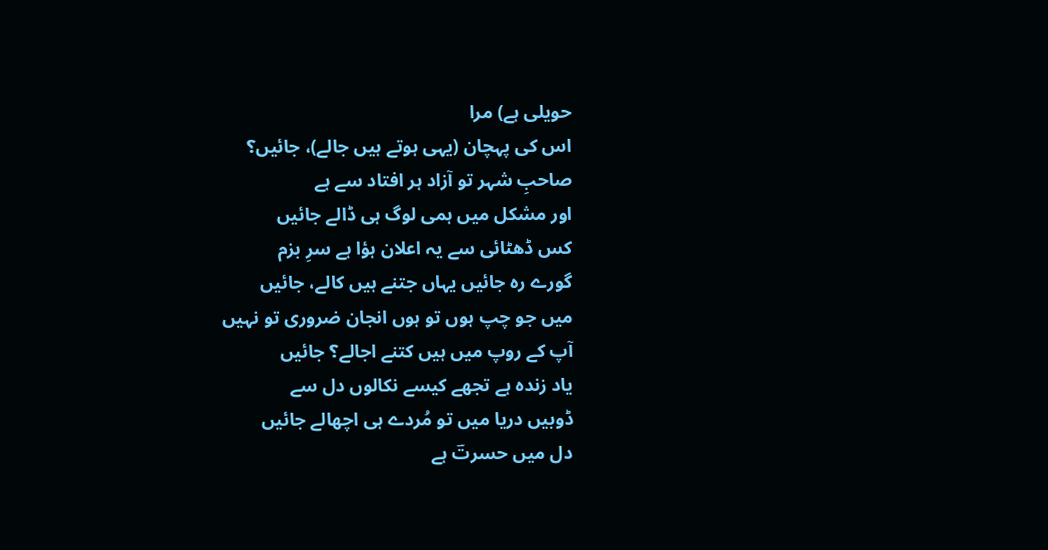حویلی ہے) مرا
اس کی پہچان (یہی ہوتے ہیں جالے)، جائیں؟
صاحبِ شہر تو آزاد ہر افتاد سے ہے
اور مشکل میں ہمی لوگ ہی ڈالے جائیں
کس ڈھٹائی سے یہ اعلان ہؤا ہے سرِ بزم
گورے رہ جائیں یہاں جتنے ہیں کالے، جائیں
میں جو چپ ہوں تو ہوں انجان ضروری تو نہیں
آپ کے روپ میں ہیں کتنے اجالے؟ جائیں
یاد زندہ ہے تجھے کیسے نکالوں دل سے
ڈوبیں دریا میں تو مُردے ہی اچھالے جائیں
دل میں حسرتؔ ہے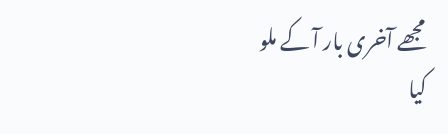مجھے آخری بار آ کے ملو
کیا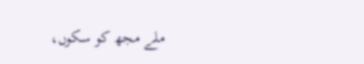ملے مجھ کو سکوں،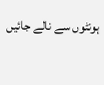ہونٹوں سے نالے جائیں